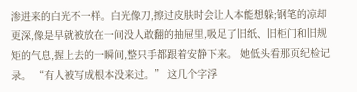渗进来的白光不一样。白光像刀,擦过皮肤时会让人本能想躲;钢笔的凉却更深,像是早就被放在一间没人敢翻的抽屉里,吸足了旧纸、旧柜门和旧规矩的气息,握上去的一瞬间,整只手都跟着安静下来。 她低头看那页纪检记录。 “有人被写成根本没来过。” 这几个字浮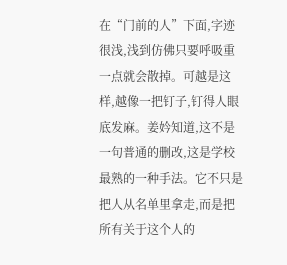在“门前的人”下面,字迹很浅,浅到仿佛只要呼吸重一点就会散掉。可越是这样,越像一把钉子,钉得人眼底发麻。姜妗知道,这不是一句普通的删改,这是学校最熟的一种手法。它不只是把人从名单里拿走,而是把所有关于这个人的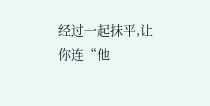经过一起抹平,让你连“他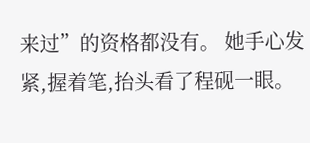来过”的资格都没有。 她手心发紧,握着笔,抬头看了程砚一眼。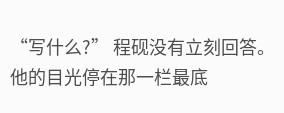“写什么?” 程砚没有立刻回答。他的目光停在那一栏最底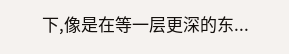下,像是在等一层更深的东...